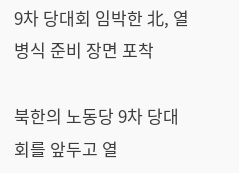9차 당대회 임박한 北, 열병식 준비 장면 포착

북한의 노동당 9차 당대회를 앞두고 열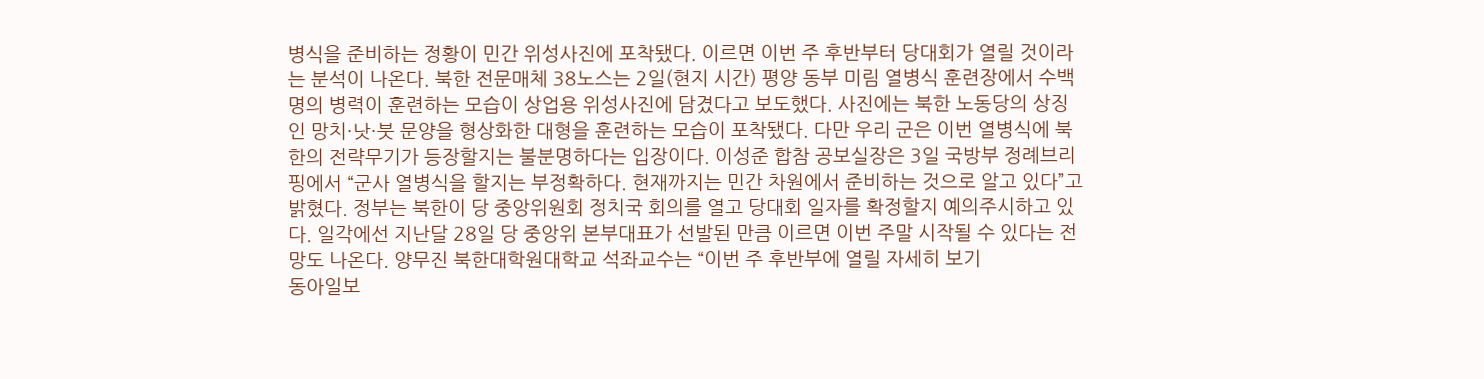병식을 준비하는 정황이 민간 위성사진에 포착됐다. 이르면 이번 주 후반부터 당대회가 열릴 것이라는 분석이 나온다. 북한 전문매체 38노스는 2일(현지 시간) 평양 동부 미림 열병식 훈련장에서 수백 명의 병력이 훈련하는 모습이 상업용 위성사진에 담겼다고 보도했다. 사진에는 북한 노동당의 상징인 망치·낫·붓 문양을 형상화한 대형을 훈련하는 모습이 포착됐다. 다만 우리 군은 이번 열병식에 북한의 전략무기가 등장할지는 불분명하다는 입장이다. 이성준 합참 공보실장은 3일 국방부 정례브리핑에서 “군사 열병식을 할지는 부정확하다. 현재까지는 민간 차원에서 준비하는 것으로 알고 있다”고 밝혔다. 정부는 북한이 당 중앙위원회 정치국 회의를 열고 당대회 일자를 확정할지 예의주시하고 있다. 일각에선 지난달 28일 당 중앙위 본부대표가 선발된 만큼 이르면 이번 주말 시작될 수 있다는 전망도 나온다. 양무진 북한대학원대학교 석좌교수는 “이번 주 후반부에 열릴 자세히 보기
동아일보